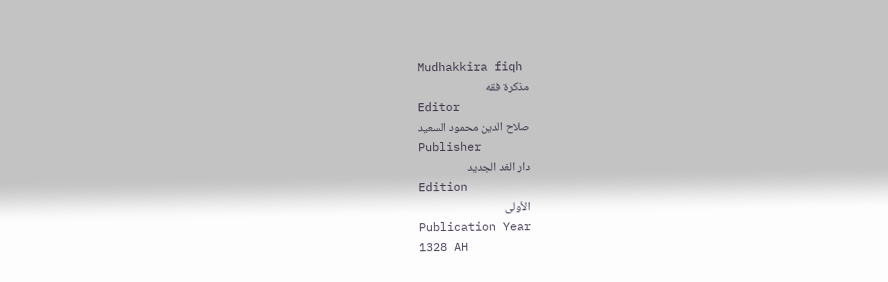Mudhakkira fiqh
مذكرة فقه
Editor
صلاح الدين محمود السعيد
Publisher
دار الغد الجديد
Edition
الأولى
Publication Year
1328 AH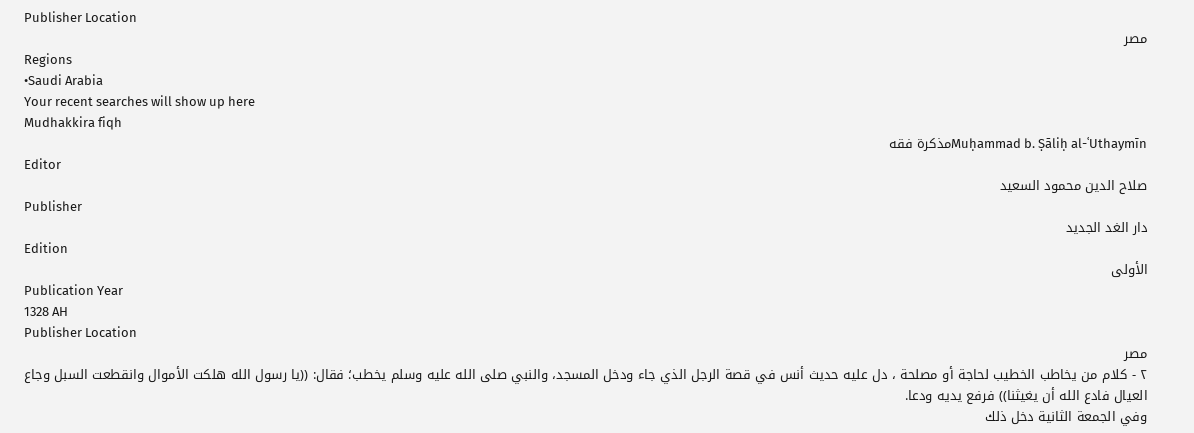Publisher Location
مصر
Regions
•Saudi Arabia
Your recent searches will show up here
Mudhakkira fiqh
Muḥammad b. Ṣāliḥ al-ʿUthaymīnمذكرة فقه
Editor
صلاح الدين محمود السعيد
Publisher
دار الغد الجديد
Edition
الأولى
Publication Year
1328 AH
Publisher Location
مصر
٢ - كلام من يخاطب الخطيب لحاجة أو مصلحة ، دل عليه حديث أنس في قصة الرجل الذي جاء ودخل المسجد، والنبي صلى الله عليه وسلم يخطب؛ فقال: ((يا رسول الله هلكت الأموال وانقطعت السبل وجاع العيال فادع الله أن يغيثنا)) فرفع يديه ودعا.
وفي الجمعة الثانية دخل ذلك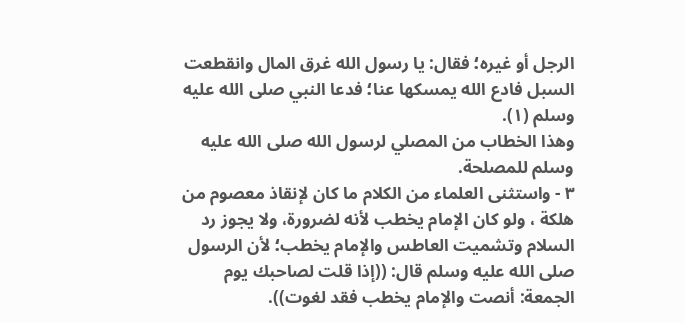الرجل أو غيره؛ فقال: يا رسول الله غرق المال وانقطعت السبل فادع الله يمسكها عنا؛ فدعا النبي صلى الله عليه وسلم (١).
وهذا الخطاب من المصلي لرسول الله صلى الله عليه وسلم للمصلحة.
٣ - واستثنى العلماء من الكلام ما كان لإنقاذ معصوم من هلكة ، ولو كان الإمام يخطب لأنه لضرورة، ولا يجوز رد السلام وتشميت العاطس والإمام يخطب؛ لأن الرسول صلى الله عليه وسلم قال: ((إذا قلت لصاحبك يوم الجمعة: أنصت والإمام يخطب فقد لغوت)).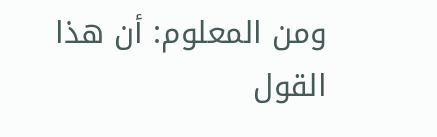ومن المعلوم: أن هذا القول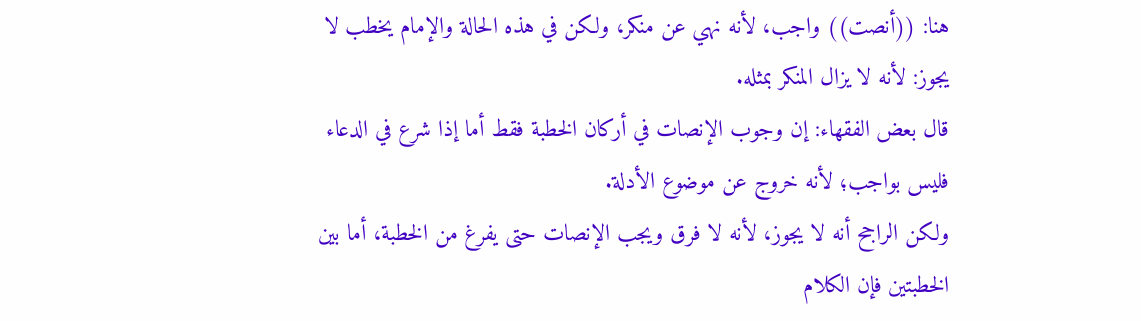هنا: ((أنصت)) واجب، لأنه نهي عن منكر، ولكن في هذه الحالة والإمام يخطب لا يجوز: لأنه لا يزال المنكر بمثله.
قال بعض الفقهاء: إن وجوب الإنصات في أركان الخطبة فقط أما إذا شرع في الدعاء فليس بواجب؛ لأنه خروج عن موضوع الأدلة.
ولكن الراجح أنه لا يجوز، لأنه لا فرق ويجب الإنصات حتى يفرغ من الخطبة، أما بين الخطبتين فإن الكلام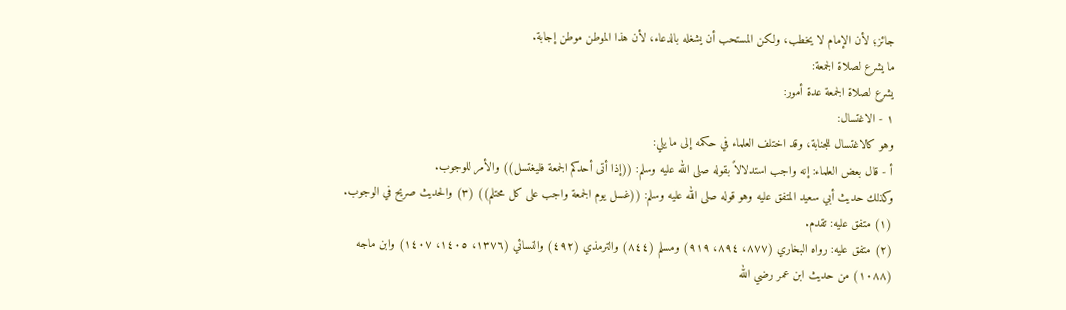جائز؛ لأن الإمام لا يخطب، ولكن المستحب أن يشغله بالدعاء، لأن هذا الموطن موطن إجابة.
ما يشرع لصلاة الجمعة:
يشرع لصلاة الجمعة عدة أمور:
١ - الاغتسال:
وهو كالاغتسال للجنابة، وقد اختلف العلماء في حكمه إلى ما يلي:
أ - قال بعض العلماء: إنه واجب استدلالاً بقوله صلى الله عليه وسلم: ((إذا أتى أحدكم الجمعة فليغتسل)) والأمر للوجوب.
وكذلك حديث أبي سعيد المتفق عليه وهو قوله صلى الله عليه وسلم: ((غسل يوم الجمعة واجب على كل محتلم)) (٣) والحديث صريح في الوجوب.
(١) متفق عليه: تقدم.
(٢) متفق عليه: رواه البخاري (٨٧٧، ٨٩٤، ٩١٩) ومسلم (٨٤٤) والترمذي (٤٩٢) والنسائي (١٣٧٦، ١٤٠٥، ١٤٠٧) وابن ماجه (١٠٨٨) من حديث ابن عمر رضي الله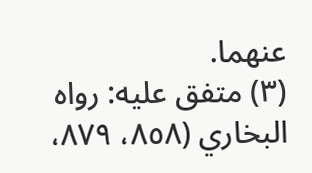عنهما.
(٣) متفق عليه: رواه البخاري (٨٥٨، ٨٧٩،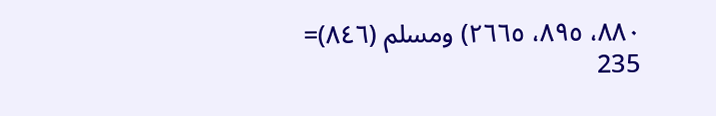٨٨٠، ٨٩٥، ٢٦٦٥) ومسلم (٨٤٦)=
235